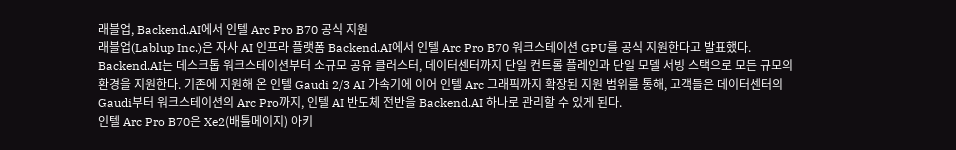래블업, Backend.AI에서 인텔 Arc Pro B70 공식 지원
래블업(Lablup Inc.)은 자사 AI 인프라 플랫폼 Backend.AI에서 인텔 Arc Pro B70 워크스테이션 GPU를 공식 지원한다고 발표했다.
Backend.AI는 데스크톱 워크스테이션부터 소규모 공유 클러스터, 데이터센터까지 단일 컨트롤 플레인과 단일 모델 서빙 스택으로 모든 규모의 환경을 지원한다. 기존에 지원해 온 인텔 Gaudi 2/3 AI 가속기에 이어 인텔 Arc 그래픽까지 확장된 지원 범위를 통해, 고객들은 데이터센터의 Gaudi부터 워크스테이션의 Arc Pro까지, 인텔 AI 반도체 전반을 Backend.AI 하나로 관리할 수 있게 된다.
인텔 Arc Pro B70은 Xe2(배틀메이지) 아키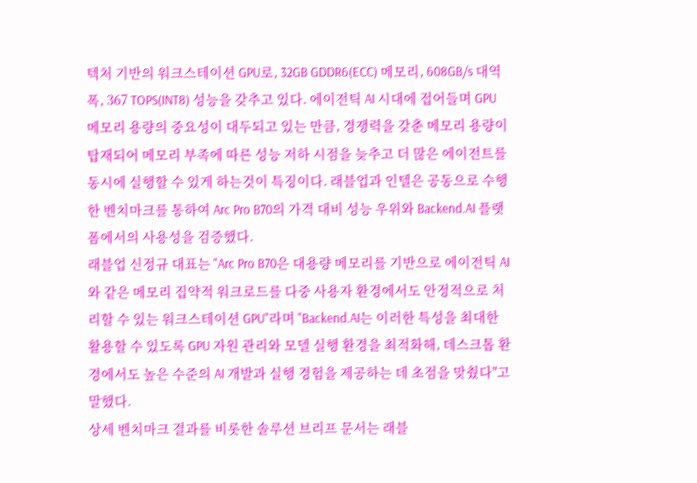텍처 기반의 워크스테이션 GPU로, 32GB GDDR6(ECC) 메모리, 608GB/s 대역폭, 367 TOPS(INT8) 성능을 갖추고 있다. 에이전틱 AI 시대에 접어들며 GPU 메모리 용량의 중요성이 대두되고 있는 만큼, 경쟁력을 갖춘 메모리 용량이 탑재되어 메모리 부족에 따른 성능 저하 시점을 늦추고 더 많은 에이전트를 동시에 실행할 수 있게 하는것이 특징이다. 래블업과 인텔은 공동으로 수행한 벤치마크를 통하여 Arc Pro B70의 가격 대비 성능 우위와 Backend.AI 플랫폼에서의 사용성을 검증했다.
래블업 신정규 대표는 "Arc Pro B70은 대용량 메모리를 기반으로 에이전틱 AI와 같은 메모리 집약적 워크로드를 다중 사용자 환경에서도 안정적으로 처리할 수 있는 워크스테이션 GPU"라며 "Backend.AI는 이러한 특성을 최대한 활용할 수 있도록 GPU 자원 관리와 모델 실행 환경을 최적화해, 데스크톱 환경에서도 높은 수준의 AI 개발과 실행 경험을 제공하는 데 초점을 맞췄다"고 말했다.
상세 벤치마크 결과를 비롯한 솔루션 브리프 문서는 래블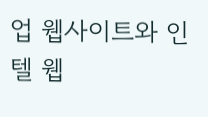업 웹사이트와 인텔 웹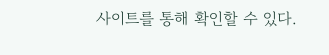사이트를 통해 확인할 수 있다.